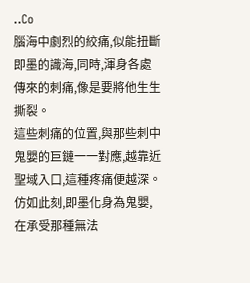..Co
腦海中劇烈的絞痛,似能扭斷即墨的識海,同時,渾身各處傳來的刺痛,像是要將他生生撕裂。
這些刺痛的位置,與那些刺中鬼嬰的巨鏈一一對應,越靠近聖域入口,這種疼痛便越深。
仿如此刻,即墨化身為鬼嬰,在承受那種無法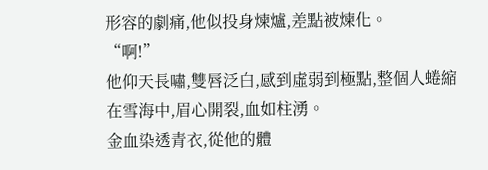形容的劇痛,他似投身煉爐,差點被煉化。
“啊!”
他仰天長嘯,雙唇泛白,感到虛弱到極點,整個人蜷縮在雪海中,眉心開裂,血如柱湧。
金血染透青衣,從他的體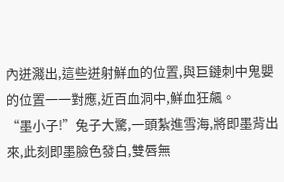內迸濺出,這些迸射鮮血的位置,與巨鏈刺中鬼嬰的位置一一對應,近百血洞中,鮮血狂飆。
“墨小子!”兔子大驚,一頭紮進雪海,將即墨背出來,此刻即墨臉色發白,雙唇無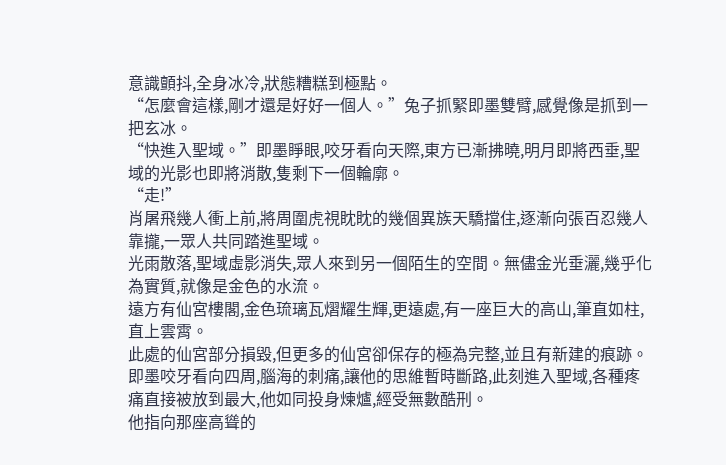意識顫抖,全身冰冷,狀態糟糕到極點。
“怎麼會這樣,剛才還是好好一個人。”兔子抓緊即墨雙臂,感覺像是抓到一把玄冰。
“快進入聖域。”即墨睜眼,咬牙看向天際,東方已漸拂曉,明月即將西垂,聖域的光影也即將消散,隻剩下一個輪廓。
“走!”
肖屠飛幾人衝上前,將周圍虎視眈眈的幾個異族天驕擋住,逐漸向張百忍幾人靠攏,一眾人共同踏進聖域。
光雨散落,聖域虛影消失,眾人來到另一個陌生的空間。無儘金光垂灑,幾乎化為實質,就像是金色的水流。
遠方有仙宮樓閣,金色琉璃瓦熠耀生輝,更遠處,有一座巨大的高山,筆直如柱,直上雲霄。
此處的仙宮部分損毀,但更多的仙宮卻保存的極為完整,並且有新建的痕跡。
即墨咬牙看向四周,腦海的刺痛,讓他的思維暫時斷路,此刻進入聖域,各種疼痛直接被放到最大,他如同投身煉爐,經受無數酷刑。
他指向那座高聳的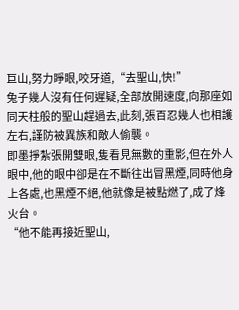巨山,努力睜眼,咬牙道,“去聖山,快!”
兔子幾人沒有任何遲疑,全部放開速度,向那座如同天柱般的聖山趕過去,此刻,張百忍幾人也相護左右,謹防被異族和敵人偷襲。
即墨掙紮張開雙眼,隻看見無數的重影,但在外人眼中,他的眼中卻是在不斷往出冒黑煙,同時他身上各處,也黑煙不絕,他就像是被點燃了,成了烽火台。
“他不能再接近聖山,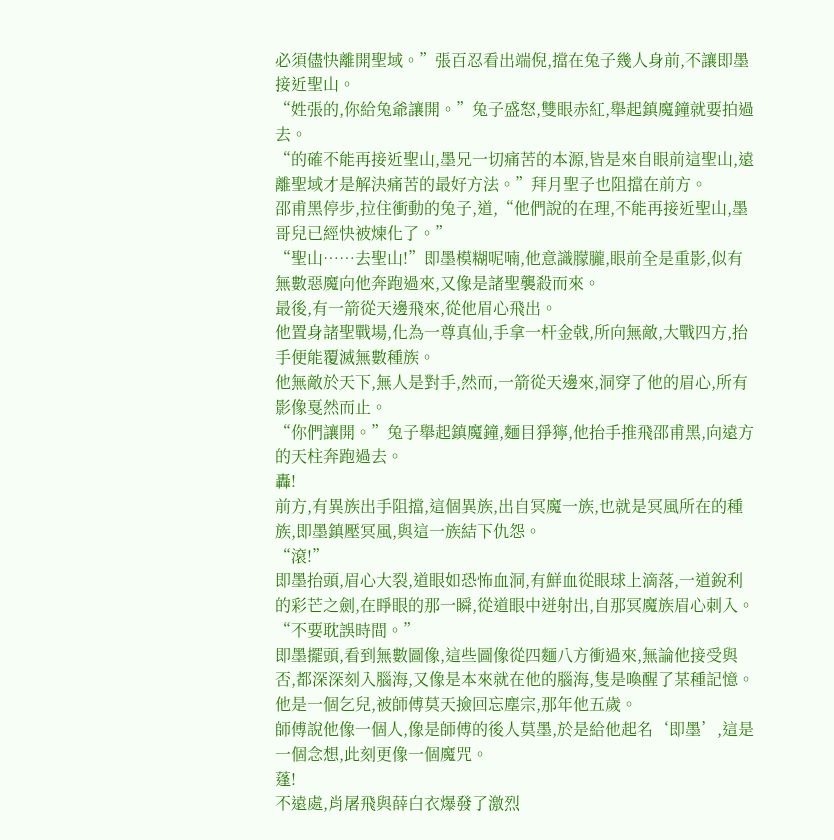必須儘快離開聖域。”張百忍看出端倪,擋在兔子幾人身前,不讓即墨接近聖山。
“姓張的,你給兔爺讓開。”兔子盛怒,雙眼赤紅,舉起鎮魔鐘就要拍過去。
“的確不能再接近聖山,墨兄一切痛苦的本源,皆是來自眼前這聖山,遠離聖域才是解決痛苦的最好方法。”拜月聖子也阻擋在前方。
邵甫黑停步,拉住衝動的兔子,道,“他們說的在理,不能再接近聖山,墨哥兒已經快被煉化了。”
“聖山……去聖山!”即墨模糊呢喃,他意識朦朧,眼前全是重影,似有無數惡魔向他奔跑過來,又像是諸聖襲殺而來。
最後,有一箭從天邊飛來,從他眉心飛出。
他置身諸聖戰場,化為一尊真仙,手拿一杆金戟,所向無敵,大戰四方,抬手便能覆滅無數種族。
他無敵於天下,無人是對手,然而,一箭從天邊來,洞穿了他的眉心,所有影像戛然而止。
“你們讓開。”兔子舉起鎮魔鐘,麵目猙獰,他抬手推飛邵甫黑,向遠方的天柱奔跑過去。
轟!
前方,有異族出手阻擋,這個異族,出自冥魔一族,也就是冥風所在的種族,即墨鎮壓冥風,與這一族結下仇怨。
“滾!”
即墨抬頭,眉心大裂,道眼如恐怖血洞,有鮮血從眼球上滴落,一道銳利的彩芒之劍,在睜眼的那一瞬,從道眼中迸射出,自那冥魔族眉心刺入。
“不要耽誤時間。”
即墨擺頭,看到無數圖像,這些圖像從四麵八方衝過來,無論他接受與否,都深深刻入腦海,又像是本來就在他的腦海,隻是喚醒了某種記憶。
他是一個乞兒,被師傅莫天撿回忘塵宗,那年他五歲。
師傅說他像一個人,像是師傅的後人莫墨,於是給他起名‘即墨’,這是一個念想,此刻更像一個魔咒。
蓬!
不遠處,肖屠飛與薛白衣爆發了激烈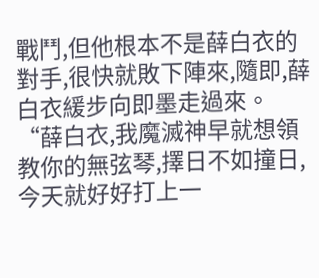戰鬥,但他根本不是薛白衣的對手,很快就敗下陣來,隨即,薛白衣緩步向即墨走過來。
“薛白衣,我魔滅神早就想領教你的無弦琴,擇日不如撞日,今天就好好打上一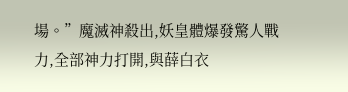場。”魔滅神殺出,妖皇體爆發驚人戰力,全部神力打開,與薛白衣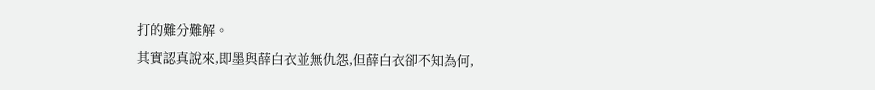打的難分難解。
其實認真說來,即墨與薛白衣並無仇怨,但薛白衣卻不知為何,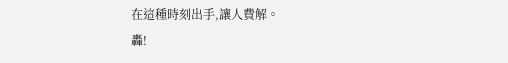在這種時刻出手,讓人費解。
轟!